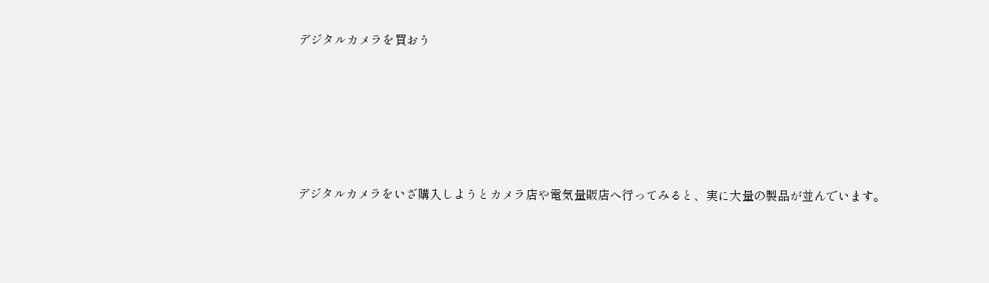デジタルカメラを買おう





デジタルカメラをいざ購入しようとカメラ店や電気量販店へ行ってみると、実に大量の製品が並んでいます。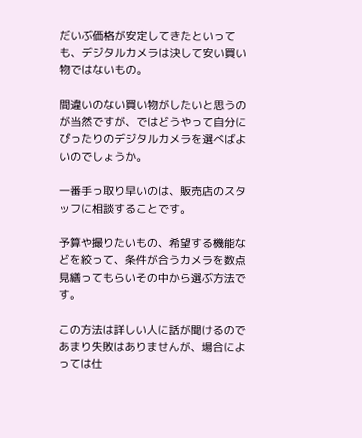だいぶ価格が安定してきたといっても、デジタルカメラは決して安い買い物ではないもの。

間違いのない買い物がしたいと思うのが当然ですが、ではどうやって自分にぴったりのデジタルカメラを選べばよいのでしょうか。

一番手っ取り早いのは、販売店のスタッフに相談することです。

予算や撮りたいもの、希望する機能などを絞って、条件が合うカメラを数点見繕ってもらいその中から選ぶ方法です。

この方法は詳しい人に話が聞けるのであまり失敗はありませんが、場合によっては仕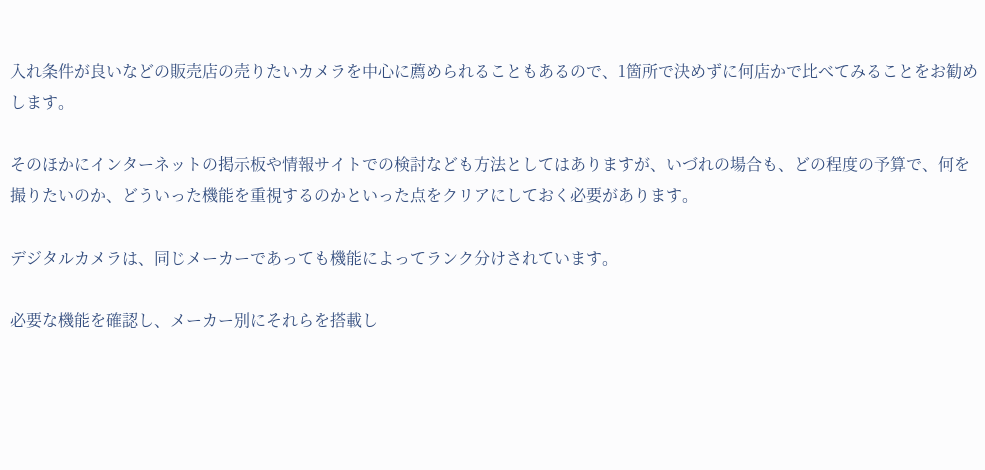入れ条件が良いなどの販売店の売りたいカメラを中心に薦められることもあるので、1箇所で決めずに何店かで比べてみることをお勧めします。

そのほかにインターネットの掲示板や情報サイトでの検討なども方法としてはありますが、いづれの場合も、どの程度の予算で、何を撮りたいのか、どういった機能を重視するのかといった点をクリアにしておく必要があります。

デジタルカメラは、同じメーカーであっても機能によってランク分けされています。

必要な機能を確認し、メーカー別にそれらを搭載し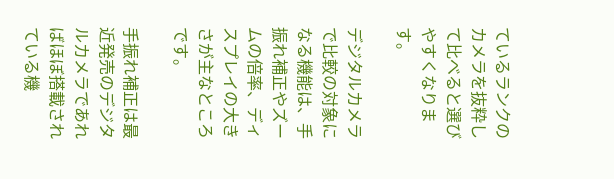ているランクのカメラを抜粋して比べると選びやすくなります。

デジタルカメラで比較の対象になる機能は、手振れ補正やズームの倍率、ディスプレイの大きさが主なところです。

手振れ補正は最近発売のデジタルカメラであればほぼ搭載されている機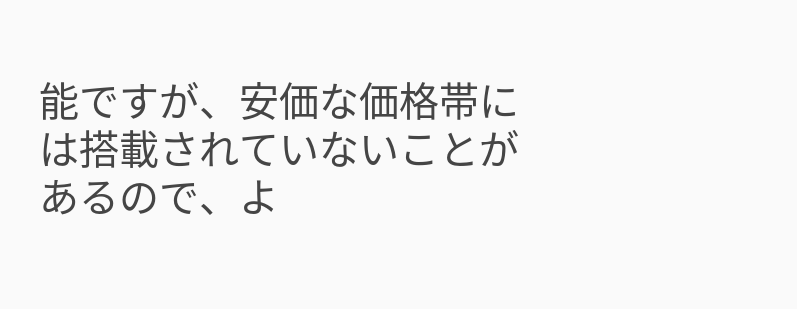能ですが、安価な価格帯には搭載されていないことがあるので、よ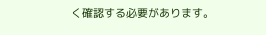く確認する必要があります。